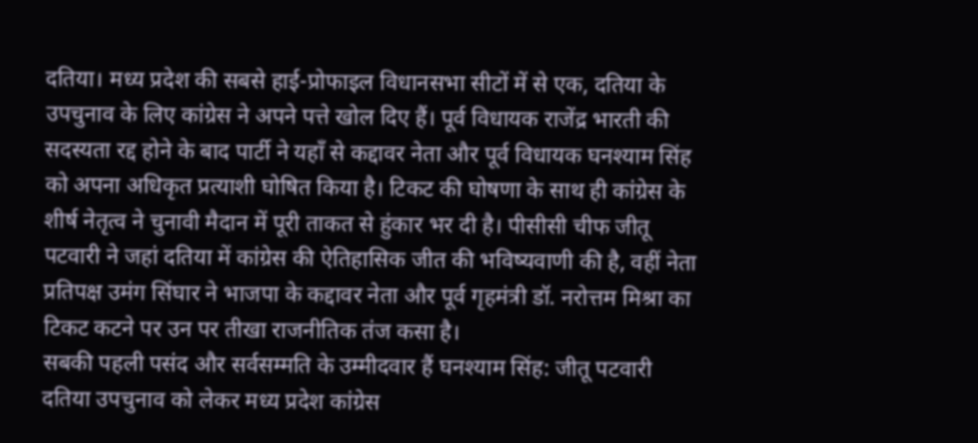दतिया। मध्य प्रदेश की सबसे हाई-प्रोफाइल विधानसभा सीटों में से एक, दतिया के उपचुनाव के लिए कांग्रेस ने अपने पत्ते खोल दिए हैं। पूर्व विधायक राजेंद्र भारती की सदस्यता रद्द होने के बाद पार्टी ने यहाँ से कद्दावर नेता और पूर्व विधायक घनश्याम सिंह को अपना अधिकृत प्रत्याशी घोषित किया है। टिकट की घोषणा के साथ ही कांग्रेस के शीर्ष नेतृत्व ने चुनावी मैदान में पूरी ताकत से हुंकार भर दी है। पीसीसी चीफ जीतू पटवारी ने जहां दतिया में कांग्रेस की ऐतिहासिक जीत की भविष्यवाणी की है, वहीं नेता प्रतिपक्ष उमंग सिंघार ने भाजपा के कद्दावर नेता और पूर्व गृहमंत्री डॉ. नरोत्तम मिश्रा का टिकट कटने पर उन पर तीखा राजनीतिक तंज कसा है।
सबकी पहली पसंद और सर्वसम्मति के उम्मीदवार हैं घनश्याम सिंह: जीतू पटवारी
दतिया उपचुनाव को लेकर मध्य प्रदेश कांग्रेस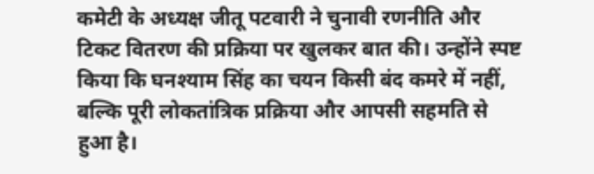कमेटी के अध्यक्ष जीतू पटवारी ने चुनावी रणनीति और टिकट वितरण की प्रक्रिया पर खुलकर बात की। उन्होंने स्पष्ट किया कि घनश्याम सिंह का चयन किसी बंद कमरे में नहीं, बल्कि पूरी लोकतांत्रिक प्रक्रिया और आपसी सहमति से हुआ है।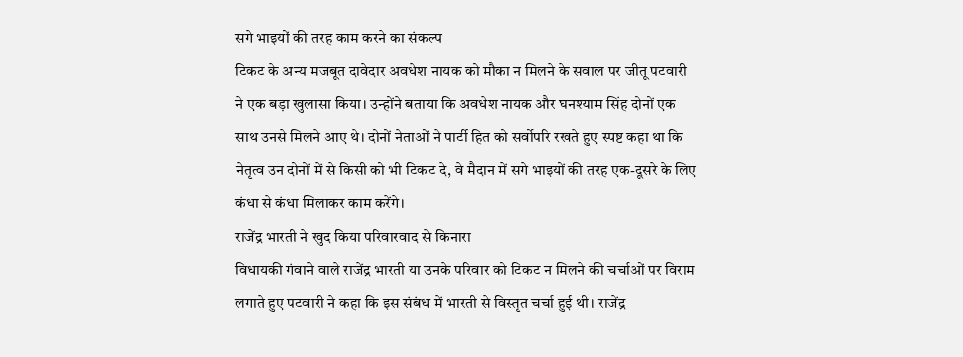सगे भाइयों की तरह काम करने का संकल्प
टिकट के अन्य मजबूत दावेदार अवधेश नायक को मौका न मिलने के सवाल पर जीतू पटवारी ने एक बड़ा खुलासा किया। उन्होंने बताया कि अवधेश नायक और घनश्याम सिंह दोनों एक साथ उनसे मिलने आए थे। दोनों नेताओं ने पार्टी हित को सर्वोपरि रखते हुए स्पष्ट कहा था कि नेतृत्व उन दोनों में से किसी को भी टिकट दे, वे मैदान में सगे भाइयों की तरह एक-दूसरे के लिए कंधा से कंधा मिलाकर काम करेंगे।
राजेंद्र भारती ने खुद किया परिवारवाद से किनारा
विधायकी गंवाने वाले राजेंद्र भारती या उनके परिवार को टिकट न मिलने की चर्चाओं पर विराम लगाते हुए पटवारी ने कहा कि इस संबंध में भारती से विस्तृत चर्चा हुई थी। राजेंद्र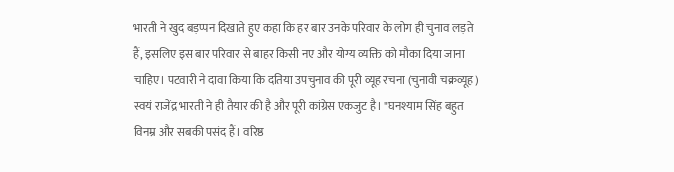भारती ने खुद बड़प्पन दिखाते हुए कहा कि हर बार उनके परिवार के लोग ही चुनाव लड़ते हैं, इसलिए इस बार परिवार से बाहर किसी नए और योग्य व्यक्ति को मौका दिया जाना चाहिए। पटवारी ने दावा किया कि दतिया उपचुनाव की पूरी व्यूह रचना (चुनावी चक्रव्यूह) स्वयं राजेंद्र भारती ने ही तैयार की है और पूरी कांग्रेस एकजुट है। "घनश्याम सिंह बहुत विनम्र और सबकी पसंद हैं। वरिष्ठ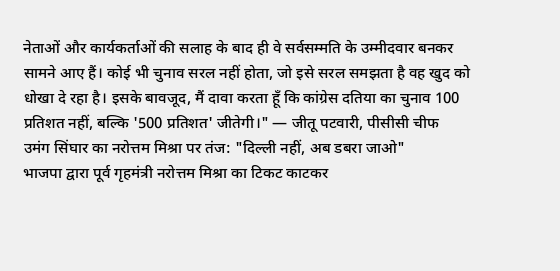नेताओं और कार्यकर्ताओं की सलाह के बाद ही वे सर्वसम्मति के उम्मीदवार बनकर सामने आए हैं। कोई भी चुनाव सरल नहीं होता, जो इसे सरल समझता है वह खुद को धोखा दे रहा है। इसके बावजूद, मैं दावा करता हूँ कि कांग्रेस दतिया का चुनाव 100 प्रतिशत नहीं, बल्कि '500 प्रतिशत' जीतेगी।" — जीतू पटवारी, पीसीसी चीफ
उमंग सिंघार का नरोत्तम मिश्रा पर तंज: "दिल्ली नहीं, अब डबरा जाओ"
भाजपा द्वारा पूर्व गृहमंत्री नरोत्तम मिश्रा का टिकट काटकर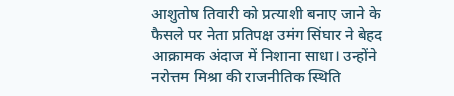आशुतोष तिवारी को प्रत्याशी बनाए जाने के फैसले पर नेता प्रतिपक्ष उमंग सिंघार ने बेहद आक्रामक अंदाज में निशाना साधा। उन्होंने नरोत्तम मिश्रा की राजनीतिक स्थिति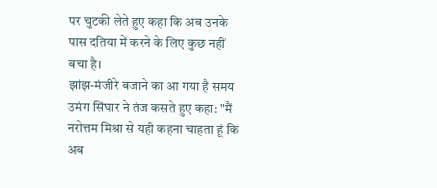पर चुटकी लेते हुए कहा कि अब उनके पास दतिया में करने के लिए कुछ नहीं बचा है।
झांझ-मंजीरे बजाने का आ गया है समय
उमंग सिंघार ने तंज कसते हुए कहा: "मैं नरोत्तम मिश्रा से यही कहना चाहता हूं कि अब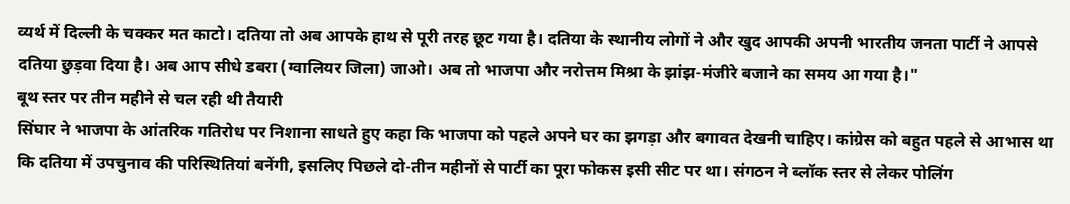व्यर्थ में दिल्ली के चक्कर मत काटो। दतिया तो अब आपके हाथ से पूरी तरह छूट गया है। दतिया के स्थानीय लोगों ने और खुद आपकी अपनी भारतीय जनता पार्टी ने आपसे दतिया छुड़वा दिया है। अब आप सीधे डबरा (ग्वालियर जिला) जाओ। अब तो भाजपा और नरोत्तम मिश्रा के झांझ-मंजीरे बजाने का समय आ गया है।"
बूथ स्तर पर तीन महीने से चल रही थी तैयारी
सिंघार ने भाजपा के आंतरिक गतिरोध पर निशाना साधते हुए कहा कि भाजपा को पहले अपने घर का झगड़ा और बगावत देखनी चाहिए। कांग्रेस को बहुत पहले से आभास था कि दतिया में उपचुनाव की परिस्थितियां बनेंगी, इसलिए पिछले दो-तीन महीनों से पार्टी का पूरा फोकस इसी सीट पर था। संगठन ने ब्लॉक स्तर से लेकर पोलिंग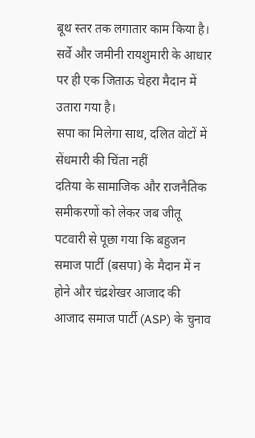बूथ स्तर तक लगातार काम किया है। सर्वे और जमीनी रायशुमारी के आधार पर ही एक जिताऊ चेहरा मैदान में उतारा गया है।
सपा का मिलेगा साथ, दलित वोटों में सेंधमारी की चिंता नहीं
दतिया के सामाजिक और राजनैतिक समीकरणों को लेकर जब जीतू पटवारी से पूछा गया कि बहुजन समाज पार्टी (बसपा) के मैदान में न होने और चंद्रशेखर आजाद की आजाद समाज पार्टी (ASP) के चुनाव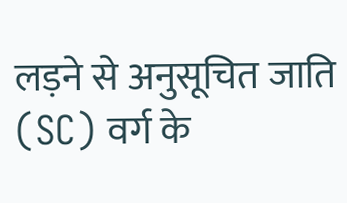लड़ने से अनुसूचित जाति (SC) वर्ग के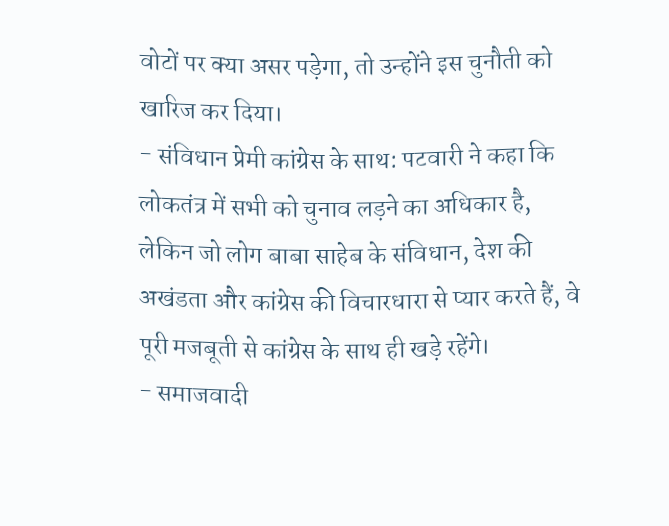वोटों पर क्या असर पड़ेगा, तो उन्होंने इस चुनौती को खारिज कर दिया।
- संविधान प्रेमी कांग्रेस के साथ: पटवारी ने कहा कि लोकतंत्र में सभी को चुनाव लड़ने का अधिकार है, लेकिन जो लोग बाबा साहेब के संविधान, देश की अखंडता और कांग्रेस की विचारधारा से प्यार करते हैं, वे पूरी मजबूती से कांग्रेस के साथ ही खड़े रहेंगे।
- समाजवादी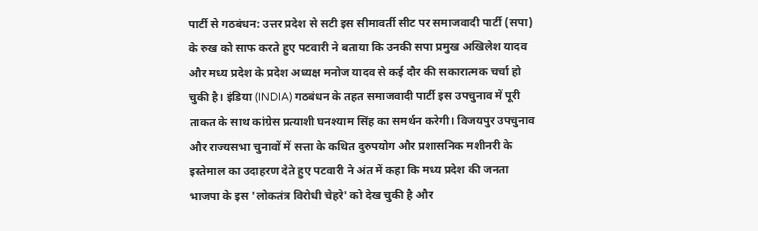पार्टी से गठबंधन: उत्तर प्रदेश से सटी इस सीमावर्ती सीट पर समाजवादी पार्टी (सपा) के रुख को साफ करते हुए पटवारी ने बताया कि उनकी सपा प्रमुख अखिलेश यादव और मध्य प्रदेश के प्रदेश अध्यक्ष मनोज यादव से कई दौर की सकारात्मक चर्चा हो चुकी है। इंडिया (INDIA) गठबंधन के तहत समाजवादी पार्टी इस उपचुनाव में पूरी ताकत के साथ कांग्रेस प्रत्याशी घनश्याम सिंह का समर्थन करेगी। विजयपुर उपचुनाव और राज्यसभा चुनावों में सत्ता के कथित दुरुपयोग और प्रशासनिक मशीनरी के इस्तेमाल का उदाहरण देते हुए पटवारी ने अंत में कहा कि मध्य प्रदेश की जनता भाजपा के इस 'लोकतंत्र विरोधी चेहरे' को देख चुकी है और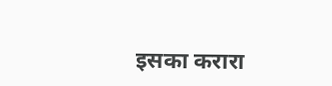इसका करारा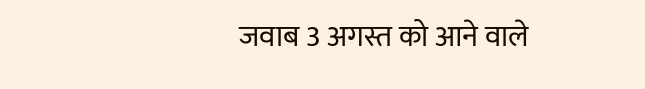जवाब 3 अगस्त को आने वाले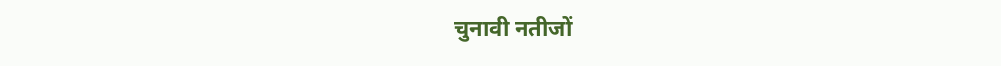चुनावी नतीजों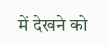में देखने को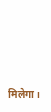मिलेगा।